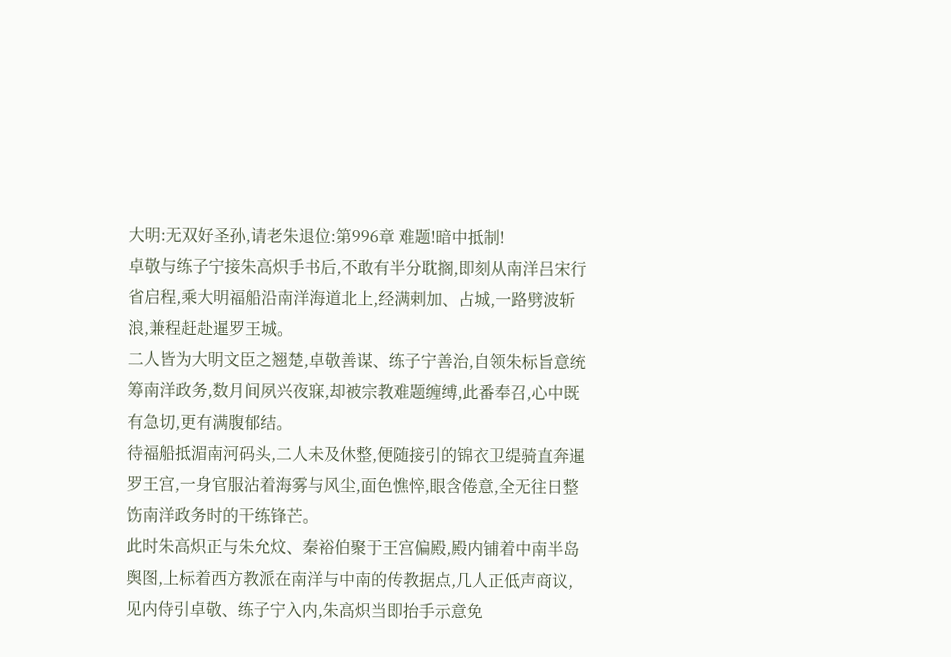大明:无双好圣孙,请老朱退位:第996章 难题!暗中抵制!
卓敬与练子宁接朱高炽手书后,不敢有半分耽搁,即刻从南洋吕宋行省启程,乘大明福船沿南洋海道北上,经满剌加、占城,一路劈波斩浪,兼程赶赴暹罗王城。
二人皆为大明文臣之翘楚,卓敬善谋、练子宁善治,自领朱标旨意统筹南洋政务,数月间夙兴夜寐,却被宗教难题缠缚,此番奉召,心中既有急切,更有满腹郁结。
待福船抵湄南河码头,二人未及休整,便随接引的锦衣卫缇骑直奔暹罗王宫,一身官服沾着海雾与风尘,面色憔悴,眼含倦意,全无往日整饬南洋政务时的干练锋芒。
此时朱高炽正与朱允炆、秦裕伯聚于王宫偏殿,殿内铺着中南半岛舆图,上标着西方教派在南洋与中南的传教据点,几人正低声商议,见内侍引卓敬、练子宁入内,朱高炽当即抬手示意免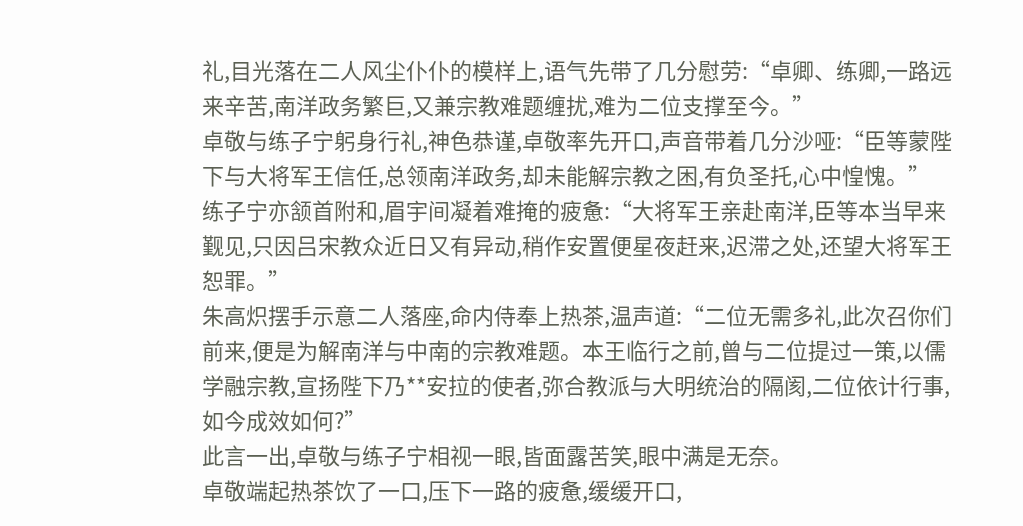礼,目光落在二人风尘仆仆的模样上,语气先带了几分慰劳:“卓卿、练卿,一路远来辛苦,南洋政务繁巨,又兼宗教难题缠扰,难为二位支撑至今。”
卓敬与练子宁躬身行礼,神色恭谨,卓敬率先开口,声音带着几分沙哑:“臣等蒙陛下与大将军王信任,总领南洋政务,却未能解宗教之困,有负圣托,心中惶愧。”
练子宁亦颔首附和,眉宇间凝着难掩的疲惫:“大将军王亲赴南洋,臣等本当早来觐见,只因吕宋教众近日又有异动,稍作安置便星夜赶来,迟滞之处,还望大将军王恕罪。”
朱高炽摆手示意二人落座,命内侍奉上热茶,温声道:“二位无需多礼,此次召你们前来,便是为解南洋与中南的宗教难题。本王临行之前,曾与二位提过一策,以儒学融宗教,宣扬陛下乃**安拉的使者,弥合教派与大明统治的隔阂,二位依计行事,如今成效如何?”
此言一出,卓敬与练子宁相视一眼,皆面露苦笑,眼中满是无奈。
卓敬端起热茶饮了一口,压下一路的疲惫,缓缓开口,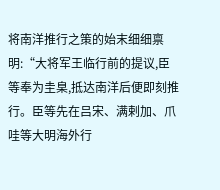将南洋推行之策的始末细细禀明:“大将军王临行前的提议,臣等奉为圭臬,抵达南洋后便即刻推行。臣等先在吕宋、满剌加、爪哇等大明海外行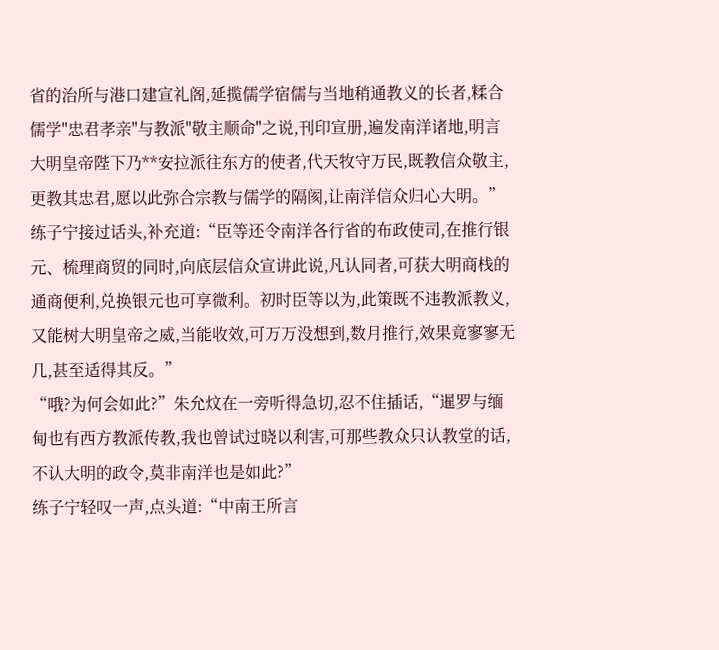省的治所与港口建宣礼阁,延揽儒学宿儒与当地稍通教义的长者,糅合儒学"忠君孝亲"与教派"敬主顺命"之说,刊印宣册,遍发南洋诸地,明言大明皇帝陛下乃**安拉派往东方的使者,代天牧守万民,既教信众敬主,更教其忠君,愿以此弥合宗教与儒学的隔阂,让南洋信众归心大明。”
练子宁接过话头,补充道:“臣等还令南洋各行省的布政使司,在推行银元、梳理商贸的同时,向底层信众宣讲此说,凡认同者,可获大明商栈的通商便利,兑换银元也可享微利。初时臣等以为,此策既不违教派教义,又能树大明皇帝之威,当能收效,可万万没想到,数月推行,效果竟寥寥无几,甚至适得其反。”
“哦?为何会如此?”朱允炆在一旁听得急切,忍不住插话,“暹罗与缅甸也有西方教派传教,我也曾试过晓以利害,可那些教众只认教堂的话,不认大明的政令,莫非南洋也是如此?”
练子宁轻叹一声,点头道:“中南王所言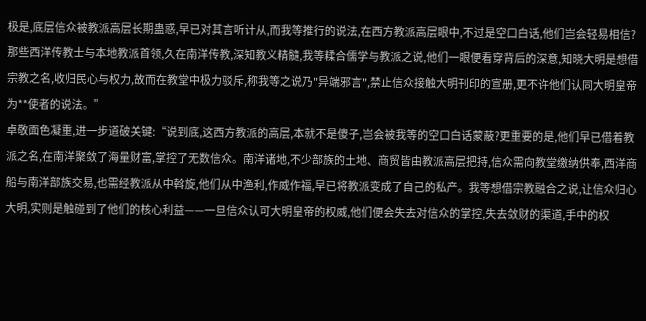极是,底层信众被教派高层长期蛊惑,早已对其言听计从,而我等推行的说法,在西方教派高层眼中,不过是空口白话,他们岂会轻易相信?那些西洋传教士与本地教派首领,久在南洋传教,深知教义精髓,我等糅合儒学与教派之说,他们一眼便看穿背后的深意,知晓大明是想借宗教之名,收归民心与权力,故而在教堂中极力驳斥,称我等之说乃"异端邪言",禁止信众接触大明刊印的宣册,更不许他们认同大明皇帝为**使者的说法。”
卓敬面色凝重,进一步道破关键:“说到底,这西方教派的高层,本就不是傻子,岂会被我等的空口白话蒙蔽?更重要的是,他们早已借着教派之名,在南洋聚敛了海量财富,掌控了无数信众。南洋诸地,不少部族的土地、商贸皆由教派高层把持,信众需向教堂缴纳供奉,西洋商船与南洋部族交易,也需经教派从中斡旋,他们从中渔利,作威作福,早已将教派变成了自己的私产。我等想借宗教融合之说,让信众归心大明,实则是触碰到了他们的核心利益——一旦信众认可大明皇帝的权威,他们便会失去对信众的掌控,失去敛财的渠道,手中的权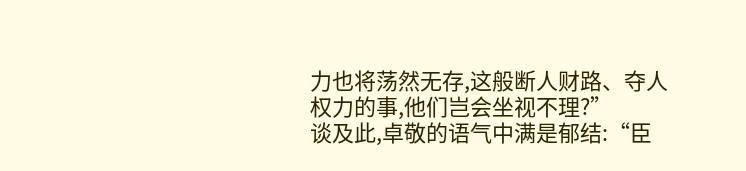力也将荡然无存,这般断人财路、夺人权力的事,他们岂会坐视不理?”
谈及此,卓敬的语气中满是郁结:“臣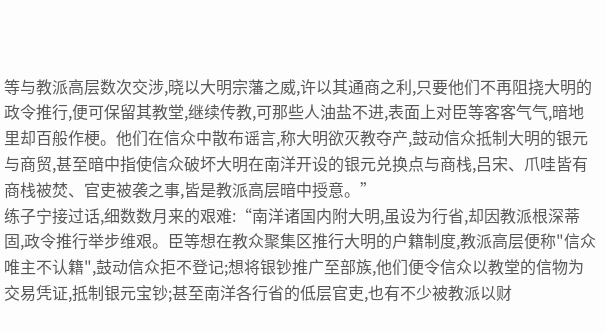等与教派高层数次交涉,晓以大明宗藩之威,许以其通商之利,只要他们不再阻挠大明的政令推行,便可保留其教堂,继续传教,可那些人油盐不进,表面上对臣等客客气气,暗地里却百般作梗。他们在信众中散布谣言,称大明欲灭教夺产,鼓动信众抵制大明的银元与商贸,甚至暗中指使信众破坏大明在南洋开设的银元兑换点与商栈,吕宋、爪哇皆有商栈被焚、官吏被袭之事,皆是教派高层暗中授意。”
练子宁接过话,细数数月来的艰难:“南洋诸国内附大明,虽设为行省,却因教派根深蒂固,政令推行举步维艰。臣等想在教众聚集区推行大明的户籍制度,教派高层便称"信众唯主不认籍",鼓动信众拒不登记;想将银钞推广至部族,他们便令信众以教堂的信物为交易凭证,抵制银元宝钞;甚至南洋各行省的低层官吏,也有不少被教派以财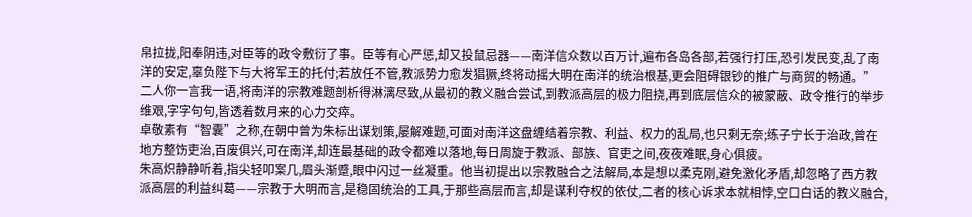帛拉拢,阳奉阴违,对臣等的政令敷衍了事。臣等有心严惩,却又投鼠忌器——南洋信众数以百万计,遍布各岛各部,若强行打压,恐引发民变,乱了南洋的安定,辜负陛下与大将军王的托付;若放任不管,教派势力愈发猖獗,终将动摇大明在南洋的统治根基,更会阻碍银钞的推广与商贸的畅通。”
二人你一言我一语,将南洋的宗教难题剖析得淋漓尽致,从最初的教义融合尝试,到教派高层的极力阻挠,再到底层信众的被蒙蔽、政令推行的举步维艰,字字句句,皆透着数月来的心力交瘁。
卓敬素有“智囊”之称,在朝中曾为朱标出谋划策,屡解难题,可面对南洋这盘缠结着宗教、利益、权力的乱局,也只剩无奈;练子宁长于治政,曾在地方整饬吏治,百废俱兴,可在南洋,却连最基础的政令都难以落地,每日周旋于教派、部族、官吏之间,夜夜难眠,身心俱疲。
朱高炽静静听着,指尖轻叩案几,眉头渐蹙,眼中闪过一丝凝重。他当初提出以宗教融合之法解局,本是想以柔克刚,避免激化矛盾,却忽略了西方教派高层的利益纠葛——宗教于大明而言,是稳固统治的工具,于那些高层而言,却是谋利夺权的依仗,二者的核心诉求本就相悖,空口白话的教义融合,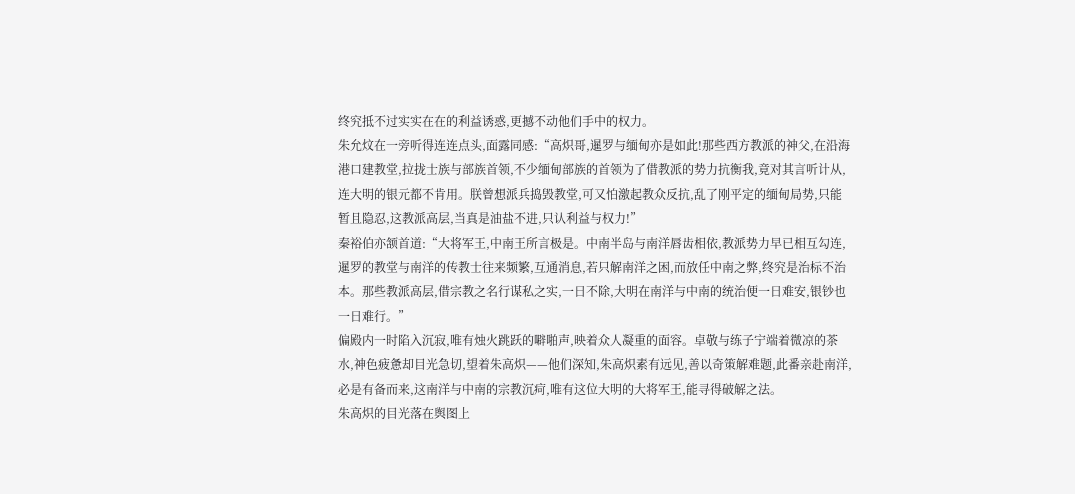终究抵不过实实在在的利益诱惑,更撼不动他们手中的权力。
朱允炆在一旁听得连连点头,面露同感:“高炽哥,暹罗与缅甸亦是如此!那些西方教派的神父,在沿海港口建教堂,拉拢士族与部族首领,不少缅甸部族的首领为了借教派的势力抗衡我,竟对其言听计从,连大明的银元都不肯用。朕曾想派兵捣毁教堂,可又怕激起教众反抗,乱了刚平定的缅甸局势,只能暂且隐忍,这教派高层,当真是油盐不进,只认利益与权力!”
秦裕伯亦颔首道:“大将军王,中南王所言极是。中南半岛与南洋唇齿相依,教派势力早已相互勾连,暹罗的教堂与南洋的传教士往来频繁,互通消息,若只解南洋之困,而放任中南之弊,终究是治标不治本。那些教派高层,借宗教之名行谋私之实,一日不除,大明在南洋与中南的统治便一日难安,银钞也一日难行。”
偏殿内一时陷入沉寂,唯有烛火跳跃的噼啪声,映着众人凝重的面容。卓敬与练子宁端着微凉的茶水,神色疲惫却目光急切,望着朱高炽——他们深知,朱高炽素有远见,善以奇策解难题,此番亲赴南洋,必是有备而来,这南洋与中南的宗教沉疴,唯有这位大明的大将军王,能寻得破解之法。
朱高炽的目光落在舆图上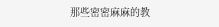那些密密麻麻的教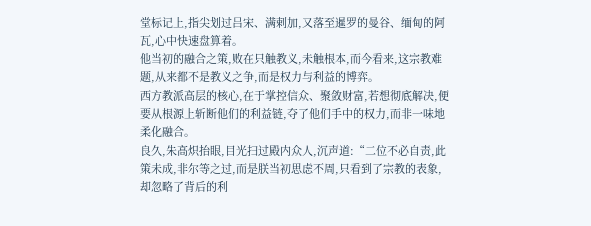堂标记上,指尖划过吕宋、满剌加,又落至暹罗的曼谷、缅甸的阿瓦,心中快速盘算着。
他当初的融合之策,败在只触教义,未触根本,而今看来,这宗教难题,从来都不是教义之争,而是权力与利益的博弈。
西方教派高层的核心,在于掌控信众、聚敛财富,若想彻底解决,便要从根源上斩断他们的利益链,夺了他们手中的权力,而非一味地柔化融合。
良久,朱高炽抬眼,目光扫过殿内众人,沉声道:“二位不必自责,此策未成,非尔等之过,而是朕当初思虑不周,只看到了宗教的表象,却忽略了背后的利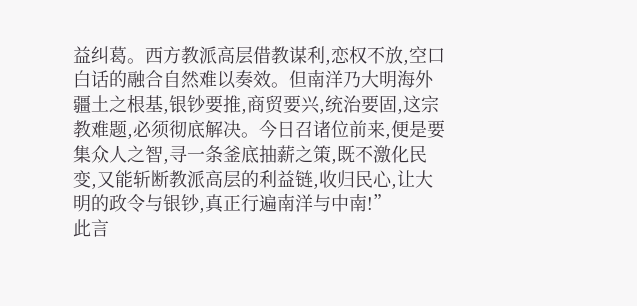益纠葛。西方教派高层借教谋利,恋权不放,空口白话的融合自然难以奏效。但南洋乃大明海外疆土之根基,银钞要推,商贸要兴,统治要固,这宗教难题,必须彻底解决。今日召诸位前来,便是要集众人之智,寻一条釜底抽薪之策,既不激化民变,又能斩断教派高层的利益链,收归民心,让大明的政令与银钞,真正行遍南洋与中南!”
此言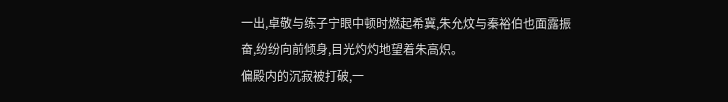一出,卓敬与练子宁眼中顿时燃起希冀,朱允炆与秦裕伯也面露振奋,纷纷向前倾身,目光灼灼地望着朱高炽。
偏殿内的沉寂被打破,一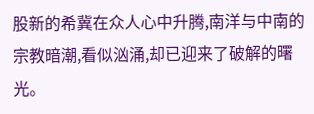股新的希冀在众人心中升腾,南洋与中南的宗教暗潮,看似汹涌,却已迎来了破解的曙光。